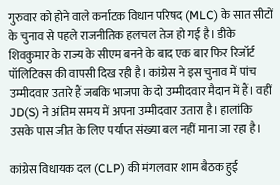गुरुवार को होने वाले कर्नाटक विधान परिषद (MLC) के सात सीटों के चुनाव से पहले राजनीतिक हलचल तेज हो गई है। डीके शिवकुमार के राज्य के सीएम बनने के बाद एक बार फिर रिजॉर्ट पॉलिटिक्स की वापसी दिख रही है। कांग्रेस ने इस चुनाव में पांच उम्मीदवार उतारे हैं जबकि भाजपा के दो उम्मीदवार मैदान में हैं। वहीं JD(S) ने अंतिम समय में अपना उम्मीदवार उतारा है। हालांकि उसके पास जीत के लिए पर्याप्त संख्या बल नहीं माना जा रहा है।

कांग्रेस विधायक दल (CLP) की मंगलवार शाम बैठक हुई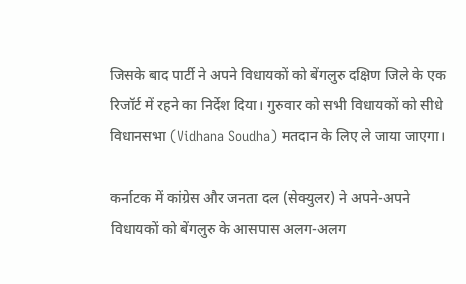जिसके बाद पार्टी ने अपने विधायकों को बेंगलुरु दक्षिण जिले के एक रिजॉर्ट में रहने का निर्देश दिया। गुरुवार को सभी विधायकों को सीधे विधानसभा (Vidhana Soudha) मतदान के लिए ले जाया जाएगा।

कर्नाटक में कांग्रेस और जनता दल (सेक्युलर) ने अपने-अपने विधायकों को बेंगलुरु के आसपास अलग-अलग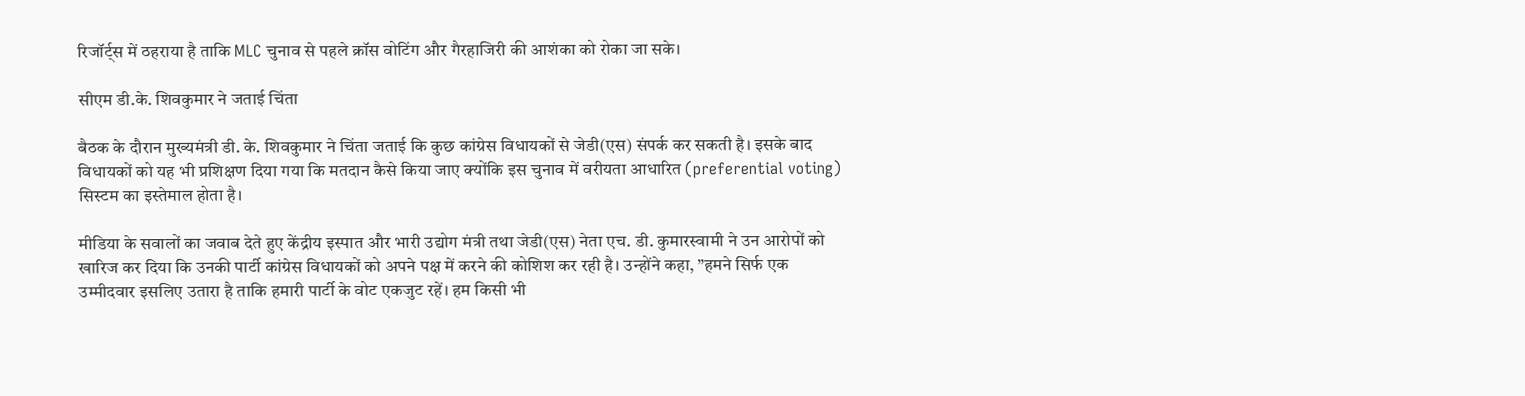रिजॉर्ट्स में ठहराया है ताकि MLC चुनाव से पहले क्रॉस वोटिंग और गैरहाजिरी की आशंका को रोका जा सके।

सीएम डी.के. शिवकुमार ने जताई चिंता

बैठक के दौरान मुख्यमंत्री डी. के. शिवकुमार ने चिंता जताई कि कुछ कांग्रेस विधायकों से जेडी(एस) संपर्क कर सकती है। इसके बाद विधायकों को यह भी प्रशिक्षण दिया गया कि मतदान कैसे किया जाए क्योंकि इस चुनाव में वरीयता आधारित (preferential voting) सिस्टम का इस्तेमाल होता है।

मीडिया के सवालों का जवाब देते हुए केंद्रीय इस्पात और भारी उद्योग मंत्री तथा जेडी(एस) नेता एच. डी. कुमारस्वामी ने उन आरोपों को खारिज कर दिया कि उनकी पार्टी कांग्रेस विधायकों को अपने पक्ष में करने की कोशिश कर रही है। उन्होंने कहा, ”हमने सिर्फ एक उम्मीदवार इसलिए उतारा है ताकि हमारी पार्टी के वोट एकजुट रहें। हम किसी भी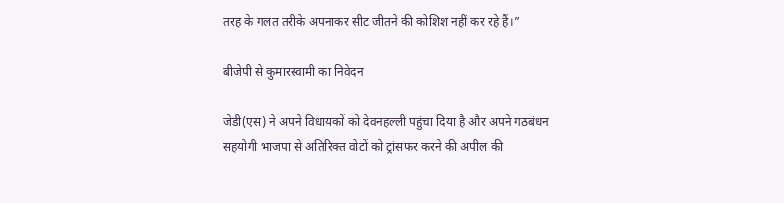तरह के गलत तरीके अपनाकर सीट जीतने की कोशिश नहीं कर रहे हैं।”

बीजेपी से कुमारस्वामी का निवेदन

जेडी(एस) ने अपने विधायकों को देवनहल्ली पहुंचा दिया है और अपने गठबंधन सहयोगी भाजपा से अतिरिक्त वोटों को ट्रांसफर करने की अपील की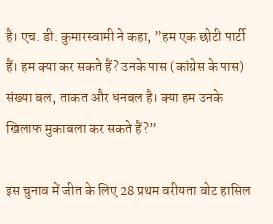है। एच. डी. कुमारस्वामी ने कहा, ”हम एक छोटी पार्टी हैं। हम क्या कर सकते हैं? उनके पास (कांग्रेस के पास) संख्या बल, ताकत और धनबल है। क्या हम उनके खिलाफ मुकाबला कर सकते हैं?”

इस चुनाव में जीत के लिए 28 प्रथम वरीयता वोट हासिल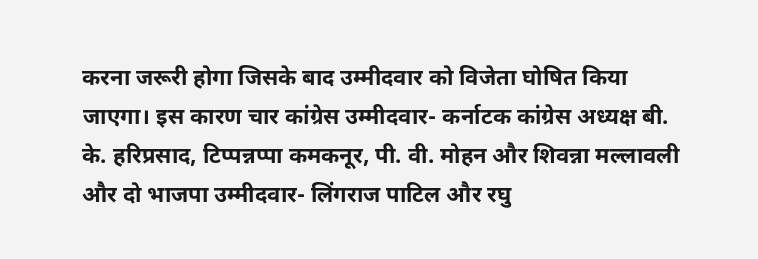करना जरूरी होगा जिसके बाद उम्मीदवार को विजेता घोषित किया जाएगा। इस कारण चार कांग्रेस उम्मीदवार- कर्नाटक कांग्रेस अध्यक्ष बी. के. हरिप्रसाद, टिप्पन्नप्पा कमकनूर, पी. वी. मोहन और शिवन्ना मल्लावली और दो भाजपा उम्मीदवार- लिंगराज पाटिल और रघु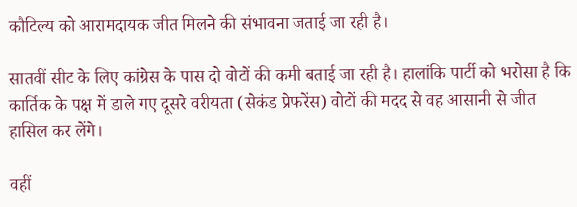कौटिल्य को आरामदायक जीत मिलने की संभावना जताई जा रही है।

सातवीं सीट के लिए कांग्रेस के पास दो वोटों की कमी बताई जा रही है। हालांकि पार्टी को भरोसा है कि कार्तिक के पक्ष में डाले गए दूसरे वरीयता (सेकंड प्रेफरेंस) वोटों की मदद से वह आसानी से जीत हासिल कर लेंगे।

वहीं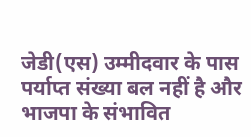जेडी(एस) उम्मीदवार के पास पर्याप्त संख्या बल नहीं है और भाजपा के संभावित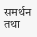समर्थन तथा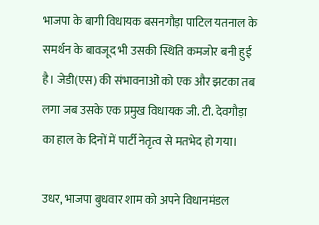भाजपा के बागी विधायक बसनगौड़ा पाटिल यतनाल के समर्थन के बावजूद भी उसकी स्थिति कमजोर बनी हुई है। जेडी(एस) की संभावनाओं को एक और झटका तब लगा जब उसके एक प्रमुख विधायक जी. टी. देवगौड़ा का हाल के दिनों में पार्टी नेतृत्व से मतभेद हो गया।

उधर, भाजपा बुधवार शाम को अपने विधानमंडल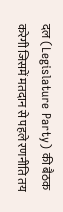दल (Legislature Party) की बैठक करेगी जिसमें मतदान से पहले रणनीति तय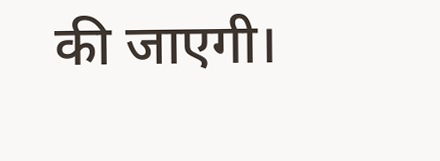की जाएगी।